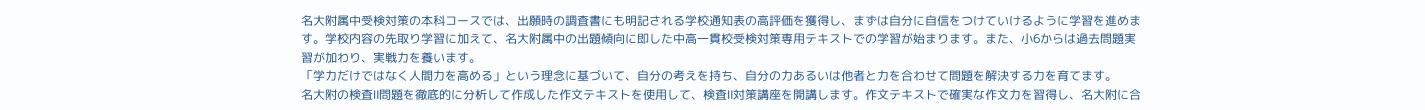名大附属中受検対策の本科コースでは、出願時の調査書にも明記される学校通知表の高評価を獲得し、まずは自分に自信をつけていけるように学習を進めます。学校内容の先取り学習に加えて、名大附属中の出題傾向に即した中高一貫校受検対策専用テキストでの学習が始まります。また、小6からは過去問題実習が加わり、実戦力を養います。
「学力だけではなく人間力を高める」という理念に基づいて、自分の考えを持ち、自分の力あるいは他者と力を合わせて問題を解決する力を育てます。
名大附の検査Ⅱ問題を徹底的に分析して作成した作文テキストを使用して、検査Ⅱ対策講座を開講します。作文テキストで確実な作文力を習得し、名大附に合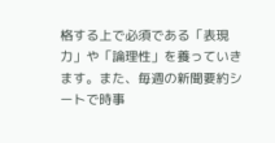格する上で必須である「表現力」や「論理性」を養っていきます。また、毎週の新聞要約シートで時事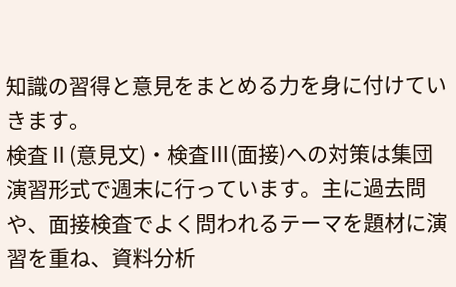知識の習得と意見をまとめる力を身に付けていきます。
検査Ⅱ(意見文)・検査Ⅲ(面接)への対策は集団演習形式で週末に行っています。主に過去問や、面接検査でよく問われるテーマを題材に演習を重ね、資料分析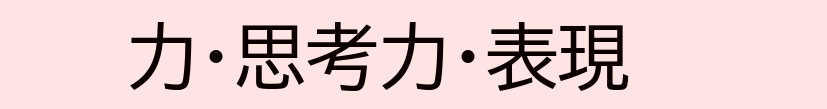力・思考力・表現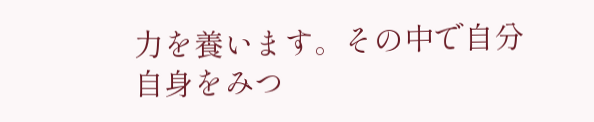力を養います。その中で自分自身をみつ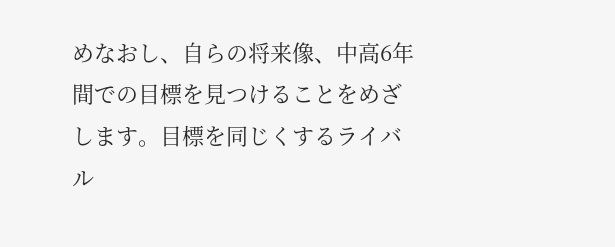めなおし、自らの将来像、中高6年間での目標を見つけることをめざします。目標を同じくするライバル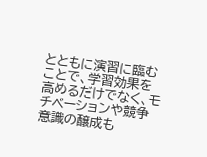とともに演習に臨むことで、学習効果を高めるだけでなく、モチベーションや競争意識の醸成も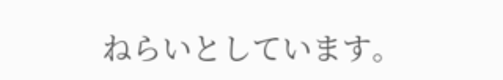ねらいとしています。